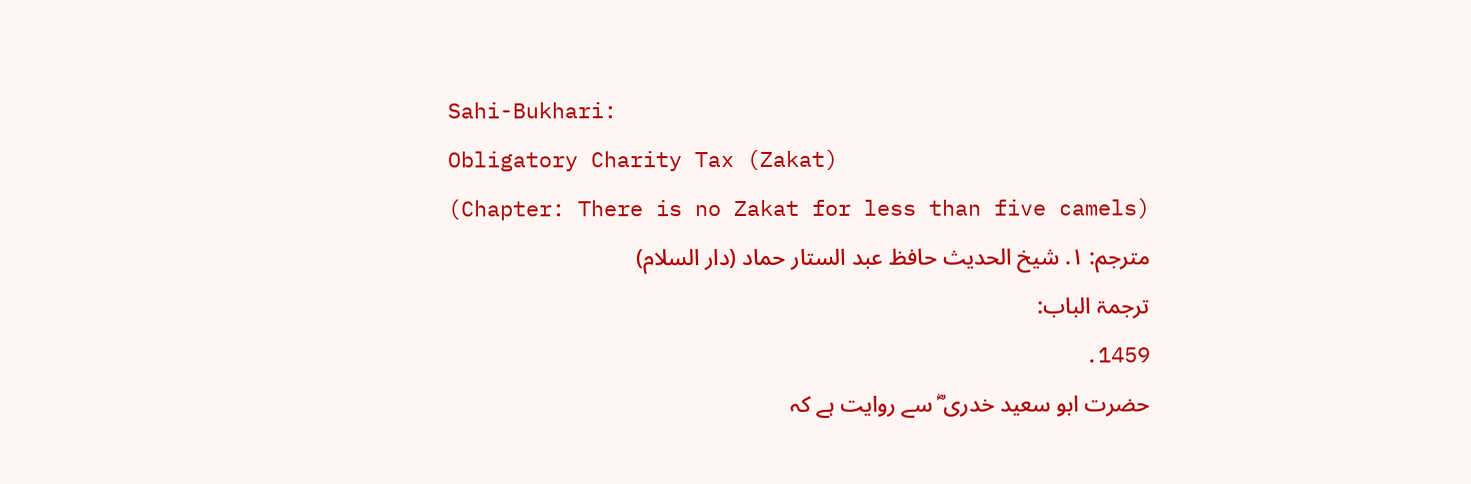Sahi-Bukhari:
Obligatory Charity Tax (Zakat)
(Chapter: There is no Zakat for less than five camels)
مترجم: ١. شیخ الحدیث حافظ عبد الستار حماد (دار السلام)
ترجمۃ الباب:
1459.
حضرت ابو سعید خدری ؓ سے روایت ہے کہ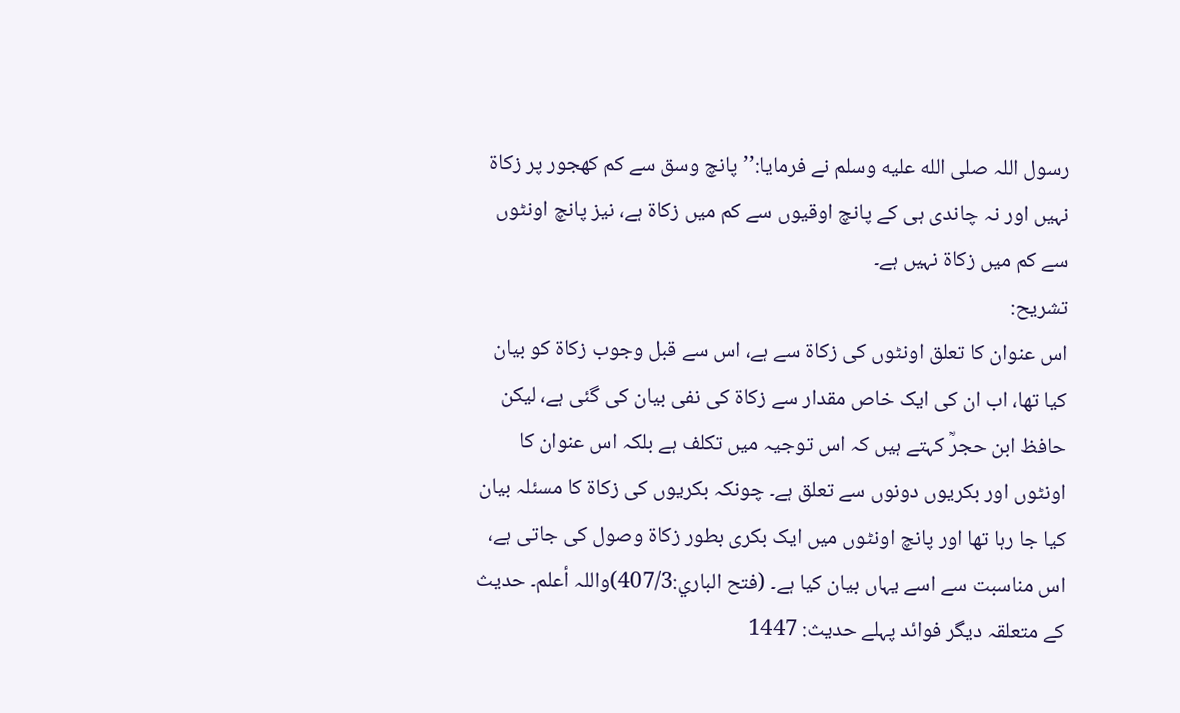رسول اللہ صلى الله عليه وسلم نے فرمایا:’’پانچ وسق سے کم کھجور پر زکاۃ نہیں اور نہ چاندی ہی کے پانچ اوقیوں سے کم میں زکاۃ ہے، نیز پانچ اونٹوں سے کم میں زکاۃ نہیں ہے۔
تشریح:
اس عنوان کا تعلق اونٹوں کی زکاۃ سے ہے، اس سے قبل وجوب زکاۃ کو بیان کیا تھا، اب ان کی ایک خاص مقدار سے زکاۃ کی نفی بیان کی گئی ہے، لیکن حافظ ابن حجرؒ کہتے ہیں کہ اس توجیہ میں تکلف ہے بلکہ اس عنوان کا اونٹوں اور بکریوں دونوں سے تعلق ہے۔ چونکہ بکریوں کی زکاۃ کا مسئلہ بیان کیا جا رہا تھا اور پانچ اونٹوں میں ایک بکری بطور زکاۃ وصول کی جاتی ہے، اس مناسبت سے اسے یہاں بیان کیا ہے۔ (فتح الباري:407/3)واللہ أعلم۔ حدیث کے متعلقہ دیگر فوائد پہلے حدیث: 1447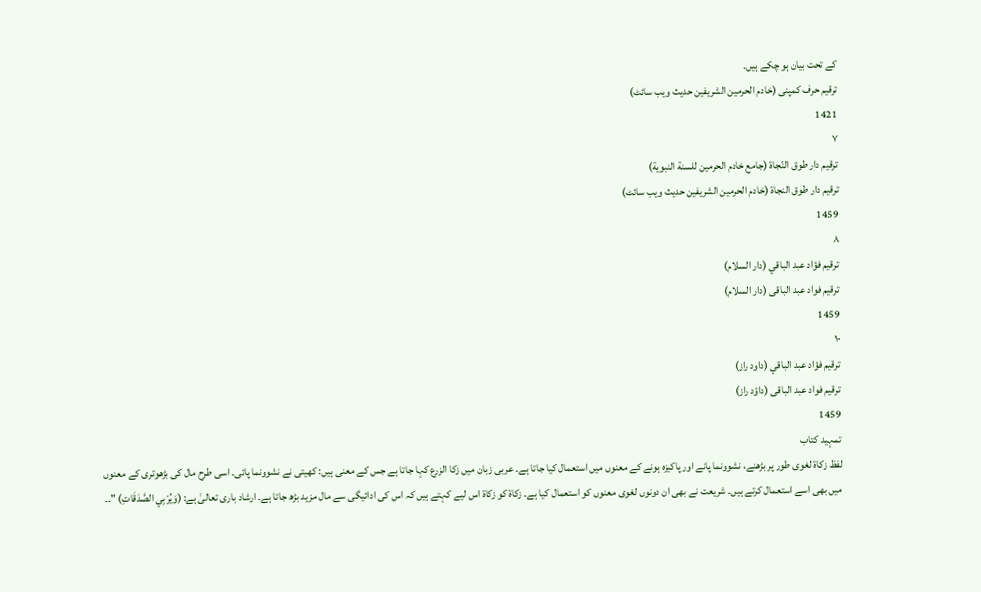کے تحت بیان ہو چکے ہیں۔
ترقیم حرف کمپنی (خادم الحرمین الشریفین حدیث ویب سائٹ)
1421
٧
ترقيم دار طوق النّجاة (جامع خادم الحرمين للسنة النبوية)
ترقیم دار طوق النجاۃ (خادم الحرمین الشریفین حدیث ویب سائٹ)
1459
٨
ترقيم فؤاد عبد الباقي (دار السلام)
ترقیم فواد عبد الباقی (دار السلام)
1459
١٠
ترقيم فؤاد عبد الباقي (داود راز)
ترقیم فواد عبد الباقی (داؤد راز)
1459
تمہید کتاب
لفظ زکاۃ لغوی طور پر بڑھنے، نشوونما پانے اور پاکیزہ ہونے کے معنوں میں استعمال کیا جاتا ہے۔ عربی زبان میں زكا الزرع کہا جاتا ہے جس کے معنی ہیں: کھیتی نے نشوونما پائی۔ اسی طرح مال کی بڑھوتری کے معنوں میں بھی اسے استعمال کرتے ہیں۔ شریعت نے بھی ان دونوں لغوی معنوں کو استعمال کیا ہے۔ زکاۃ کو زکاۃ اس لیے کہتے ہیں کہ اس کی ادائیگی سے مال مزید بڑھ جاتا ہے۔ ارشاد باری تعالیٰ ہے: (وَيُرْبِي الصَّدَقَاتِ) "۔۔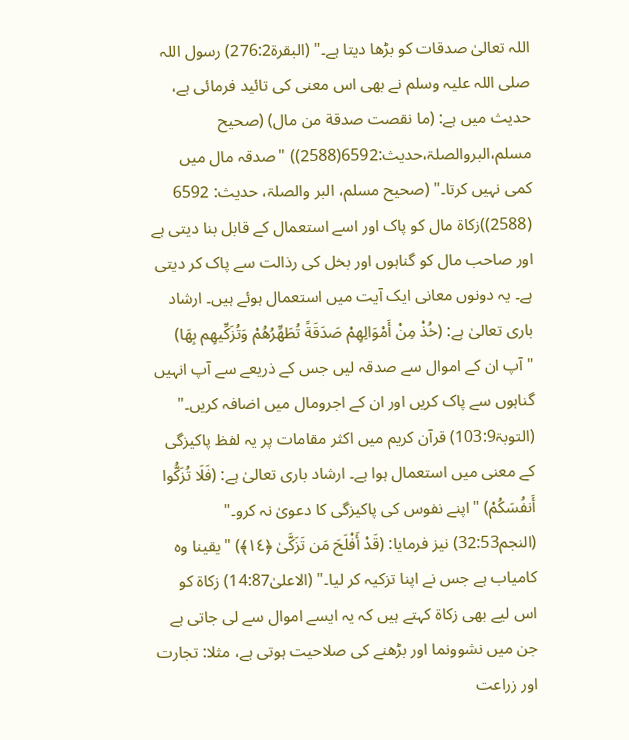اللہ تعالیٰ صدقات کو بڑھا دیتا ہے۔" (البقرۃ276:2) رسول اللہ صلی اللہ علیہ وسلم نے بھی اس معنی کی تائید فرمائی ہے، حدیث میں ہے: (ما نقصت صدقة من مال) (صحیح مسلم،البروالصلۃ،حدیث:6592(2588)) "صدقہ مال میں کمی نہیں کرتا۔" (صحیح مسلم، البر والصلۃ، حدیث: 6592 (2588))زکاۃ مال کو پاک اور اسے استعمال کے قابل بنا دیتی ہے اور صاحب مال کو گناہوں اور بخل کی رذالت سے پاک کر دیتی ہے۔ یہ دونوں معانی ایک آیت میں استعمال ہوئے ہیں۔ ارشاد باری تعالیٰ ہے: (خُذْ مِنْ أَمْوَالِهِمْ صَدَقَةً تُطَهِّرُهُمْ وَتُزَكِّيهِم بِهَا) "آپ ان کے اموال سے صدقہ لیں جس کے ذریعے سے آپ انہیں گناہوں سے پاک کریں اور ان کے اجرومال میں اضافہ کریں۔" (التوبۃ103:9) قرآن کریم میں اکثر مقامات پر یہ لفظ پاکیزگی کے معنی میں استعمال ہوا ہے۔ ارشاد باری تعالیٰ ہے: (فَلَا تُزَكُّوا أَنفُسَكُمْ) "اپنے نفوس کی پاکیزگی کا دعویٰ نہ کرو۔" (النجم32:53) نیز فرمایا: (قَدْ أَفْلَحَ مَن تَزَكَّىٰ ﴿١٤﴾) "یقینا وہ کامیاب ہے جس نے اپنا تزکیہ کر لیا۔" (الاعلیٰ14:87) زکاۃ کو اس لیے بھی زکاۃ کہتے ہیں کہ یہ ایسے اموال سے لی جاتی ہے جن میں نشوونما اور بڑھنے کی صلاحیت ہوتی ہے، مثلا: تجارت اور زراعت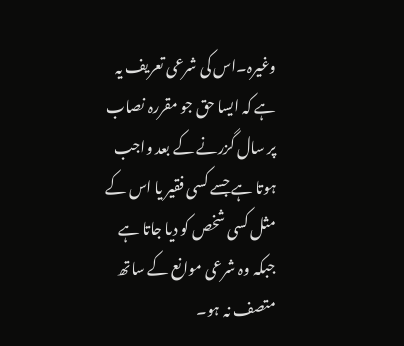وغیرہ۔اس کی شرعی تعریف یہ ہے کہ ایسا حق جو مقررہ نصاب پر سال گزرنے کے بعد واجب ہوتا ہے جسے کسی فقیر یا اس کے مثل کسی شخص کو دیا جاتا ہے جبکہ وہ شرعی موانع کے ساتھ متصف نہ ہو۔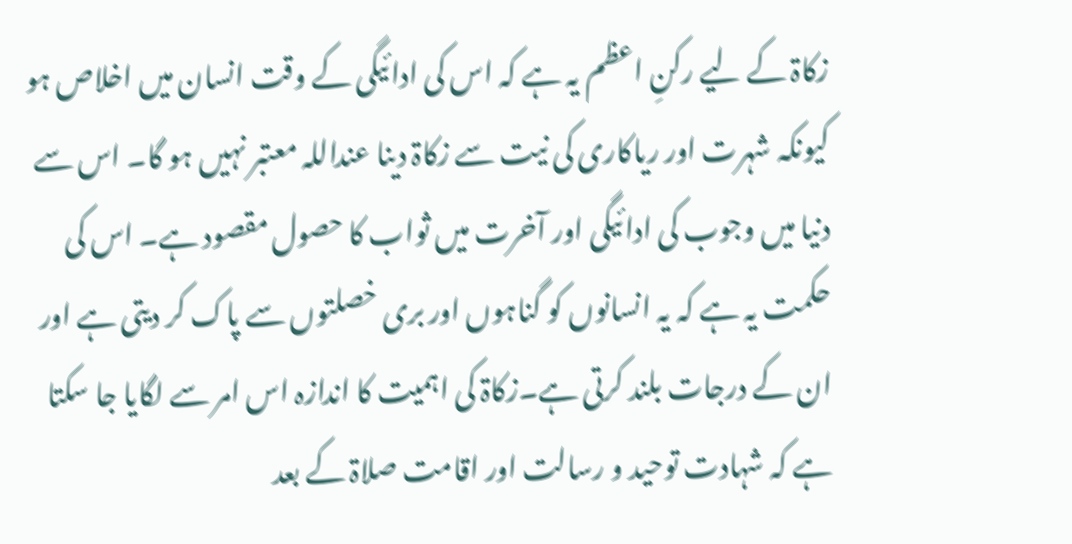زکاۃ کے لیے رکنِ اعظم یہ ہے کہ اس کی ادائیگی کے وقت انسان میں اخلاص ہو کیونکہ شہرت اور ریاکاری کی نیت سے زکاۃ دینا عنداللہ معتبر نہیں ہو گا۔ اس سے دنیا میں وجوب کی ادائیگی اور آخرت میں ثواب کا حصول مقصود ہے۔ اس کی حکمت یہ ہے کہ یہ انسانوں کو گناہوں اور بری خصلتوں سے پاک کر دیتی ہے اور ان کے درجات بلند کرتی ہے۔زکاۃ کی اہمیت کا اندازہ اس امر سے لگایا جا سکتا ہے کہ شہادت توحید و رسالت اور اقامت صلاۃ کے بعد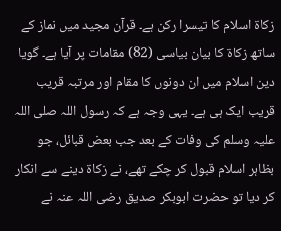زکاۃ اسلام کا تیسرا رکن ہے۔ قرآن مجید میں نماز کے ساتھ زکاۃ کا بیان بیاسی (82) مقامات پر آیا ہے۔ گویا دین اسلام میں ان دونوں کا مقام اور مرتبہ قریب قریب ایک ہی ہے۔ یہی وجہ ہے کہ رسول اللہ صلی اللہ علیہ وسلم کی وفات کے بعد جب بعض قبائل، جو بظاہر اسلام قبول کر چکے تھے، نے زکاۃ دینے سے انکار کر دیا تو حضرت ابوبکر صدیق رضی اللہ عنہ نے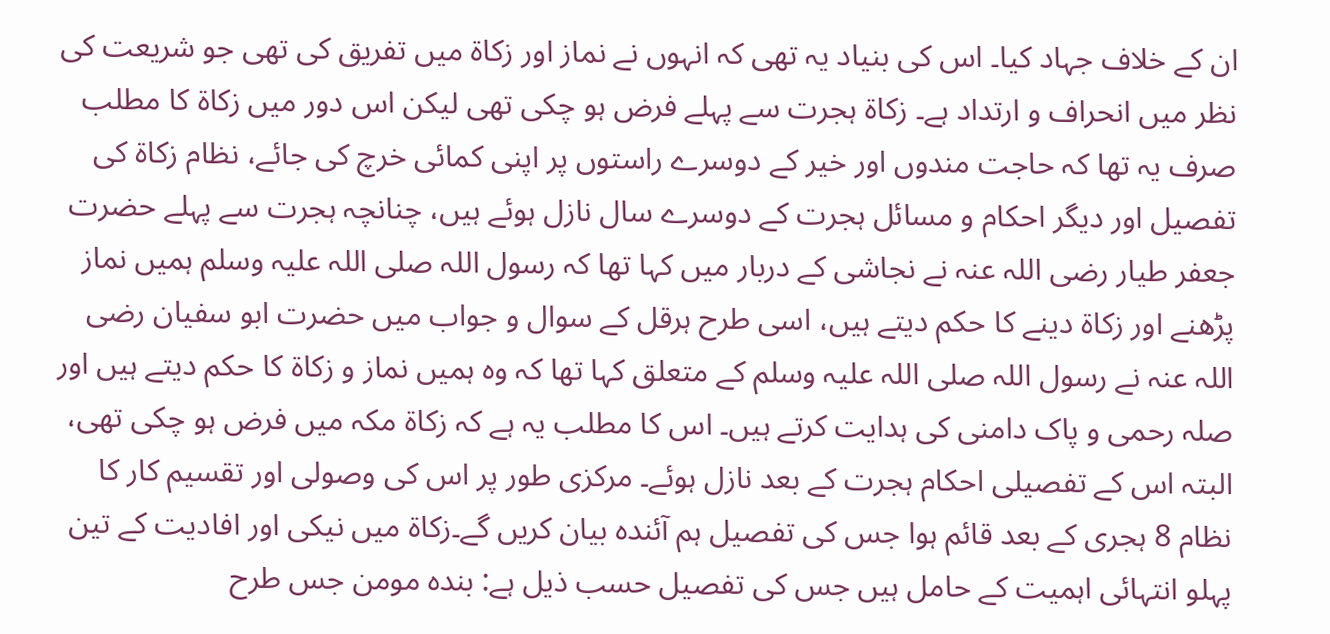ان کے خلاف جہاد کیا۔ اس کی بنیاد یہ تھی کہ انہوں نے نماز اور زکاۃ میں تفریق کی تھی جو شریعت کی نظر میں انحراف و ارتداد ہے۔ زکاۃ ہجرت سے پہلے فرض ہو چکی تھی لیکن اس دور میں زکاۃ کا مطلب صرف یہ تھا کہ حاجت مندوں اور خیر کے دوسرے راستوں پر اپنی کمائی خرچ کی جائے، نظام زکاۃ کی تفصیل اور دیگر احکام و مسائل ہجرت کے دوسرے سال نازل ہوئے ہیں، چنانچہ ہجرت سے پہلے حضرت جعفر طیار رضی اللہ عنہ نے نجاشی کے دربار میں کہا تھا کہ رسول اللہ صلی اللہ علیہ وسلم ہمیں نماز پڑھنے اور زکاۃ دینے کا حکم دیتے ہیں، اسی طرح ہرقل کے سوال و جواب میں حضرت ابو سفیان رضی اللہ عنہ نے رسول اللہ صلی اللہ علیہ وسلم کے متعلق کہا تھا کہ وہ ہمیں نماز و زکاۃ کا حکم دیتے ہیں اور صلہ رحمی و پاک دامنی کی ہدایت کرتے ہیں۔ اس کا مطلب یہ ہے کہ زکاۃ مکہ میں فرض ہو چکی تھی، البتہ اس کے تفصیلی احکام ہجرت کے بعد نازل ہوئے۔ مرکزی طور پر اس کی وصولی اور تقسیم کار کا نظام 8 ہجری کے بعد قائم ہوا جس کی تفصیل ہم آئندہ بیان کریں گے۔زکاۃ میں نیکی اور افادیت کے تین پہلو انتہائی اہمیت کے حامل ہیں جس کی تفصیل حسب ذیل ہے: بندہ مومن جس طرح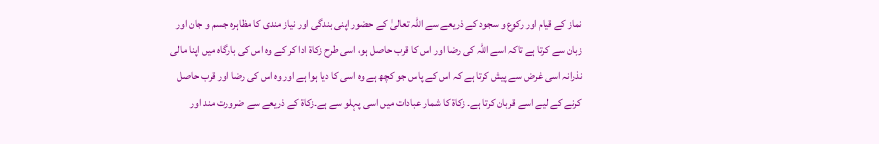نماز کے قیام اور رکوع و سجود کے ذریعے سے اللہ تعالیٰ کے حضور اپنی بندگی اور نیاز مندی کا مظاہرہ جسم و جان اور زبان سے کرتا ہے تاکہ اسے اللہ کی رضا اور اس کا قرب حاصل ہو، اسی طرح زکاۃ ادا کر کے وہ اس کی بارگاہ میں اپنا مالی نذرانہ اسی غرض سے پیش کرتا ہے کہ اس کے پاس جو کچھ ہے وہ اسی کا دیا ہوا ہے اور وہ اس کی رضا اور قرب حاصل کرنے کے لیے اسے قربان کرتا ہے۔ زکاۃ کا شمار عبادات میں اسی پہلو سے ہے۔زکاۃ کے ذریعے سے ضرورت مند اور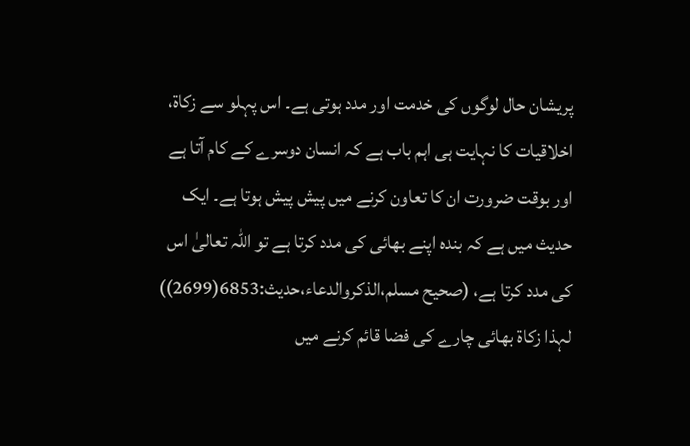پریشان حال لوگوں کی خدمت اور مدد ہوتی ہے۔ اس پہلو سے زکاۃ، اخلاقیات کا نہایت ہی اہم باب ہے کہ انسان دوسرے کے کام آتا ہے اور بوقت ضرورت ان کا تعاون کرنے میں پیش پیش ہوتا ہے۔ ایک حدیث میں ہے کہ بندہ اپنے بھائی کی مدد کرتا ہے تو اللہ تعالیٰ اس کی مدد کرتا ہے، (صحیح مسلم،الذکروالدعاء،حدیث:6853(2699)) لہذا زکاۃ بھائی چارے کی فضا قائم کرنے میں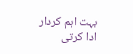بہت اہم کردار ادا کرتی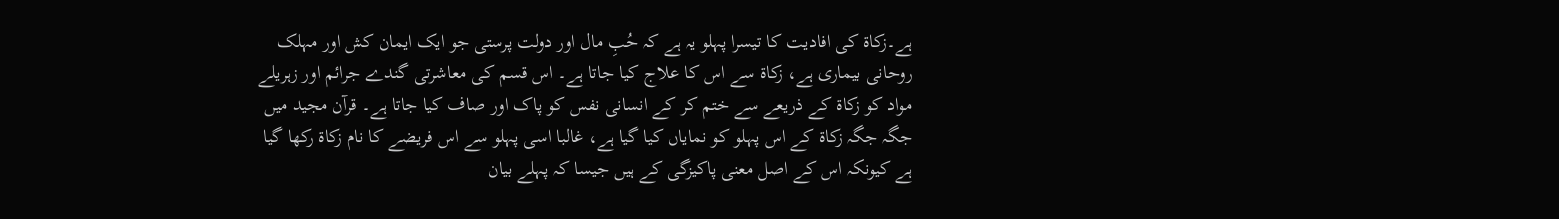ہے۔زکاۃ کی افادیت کا تیسرا پہلو یہ ہے کہ حُبِ مال اور دولت پرستی جو ایک ایمان کش اور مہلک روحانی بیماری ہے، زکاۃ سے اس کا علاج کیا جاتا ہے۔ اس قسم کی معاشرتی گندے جرائم اور زہریلے مواد کو زکاۃ کے ذریعے سے ختم کر کے انسانی نفس کو پاک اور صاف کیا جاتا ہے۔ قرآن مجید میں جگہ جگہ زکاۃ کے اس پہلو کو نمایاں کیا گیا ہے، غالبا اسی پہلو سے اس فریضے کا نام زکاۃ رکھا گیا ہے کیونکہ اس کے اصل معنی پاکیزگی کے ہیں جیسا کہ پہلے بیان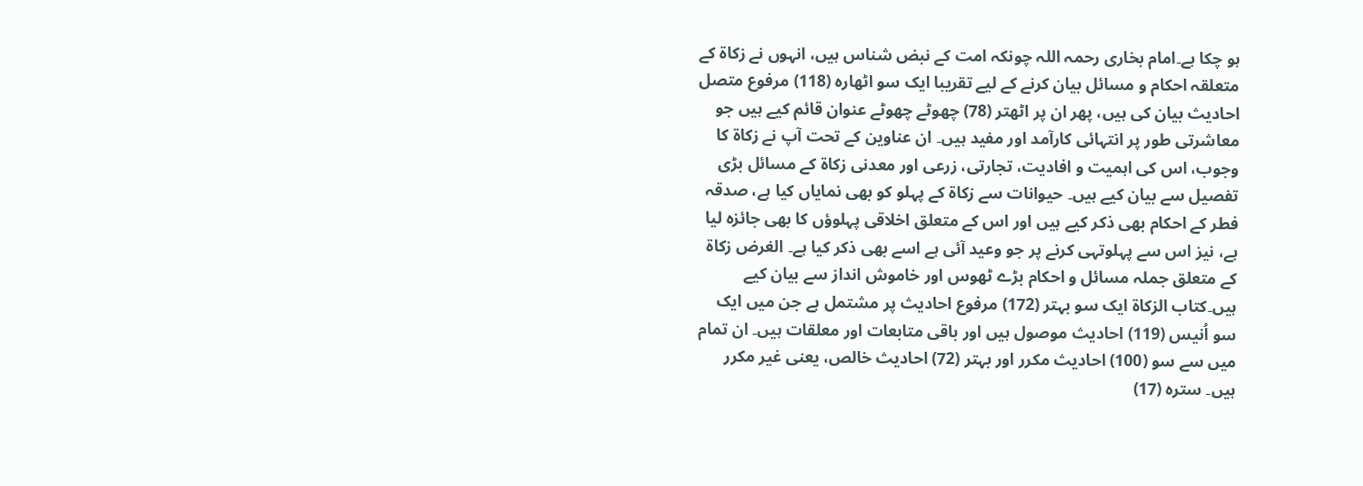ہو چکا ہے۔امام بخاری رحمہ اللہ چونکہ امت کے نبض شناس ہیں، انہوں نے زکاۃ کے متعلقہ احکام و مسائل بیان کرنے کے لیے تقریبا ایک سو اٹھارہ (118) مرفوع متصل احادیث بیان کی ہیں، پھر ان پر اٹھتر (78) چھوٹے چھوٹے عنوان قائم کیے ہیں جو معاشرتی طور پر انتہائی کارآمد اور مفید ہیں۔ ان عناوین کے تحت آپ نے زکاۃ کا وجوب، اس کی اہمیت و افادیت، تجارتی، زرعی اور معدنی زکاۃ کے مسائل بڑی تفصیل سے بیان کیے ہیں۔ حیوانات سے زکاۃ کے پہلو کو بھی نمایاں کیا ہے، صدقہ فطر کے احکام بھی ذکر کیے ہیں اور اس کے متعلق اخلاقی پہلوؤں کا بھی جائزہ لیا ہے، نیز اس سے پہلوتہی کرنے پر جو وعید آئی ہے اسے بھی ذکر کیا ہے۔ الغرض زکاۃ کے متعلق جملہ مسائل و احکام بڑے ٹھوس اور خاموش انداز سے بیان کیے ہیں۔کتاب الزکاۃ ایک سو بہتر (172) مرفوع احادیث پر مشتمل ہے جن میں ایک سو اُنیس (119) احادیث موصول ہیں اور باقی متابعات اور معلقات ہیں۔ ان تمام میں سے سو (100) احادیث مکرر اور بہتر (72) احادیث خالص، یعنی غیر مکرر ہیں۔ سترہ (17)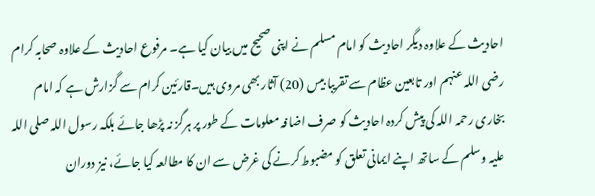احادیث کے علاوہ دیگر احادیث کو امام مسلم نے اپنی صحیح میں بیان کیا ہے۔ مرفوع احادیث کے علاوہ صحابہ کرام رضی اللہ عنہم اور تابعین عظام سے تقریبا بیس (20) آثار بھی مروی ہیں۔قارئین کرام سے گزارش ہے کہ امام بخاری رحمہ اللہ کی پیش کردہ احادیث کو صرف اضافہ معلومات کے طور پر ہرگز نہ پڑھا جائے بلکہ رسول اللہ صلی اللہ علیہ وسلم کے ساتھ اپنے ایمانی تعلق کو مضبوط کرنے کی غرض سے ان کا مطالعہ کیا جائے، نیز دوران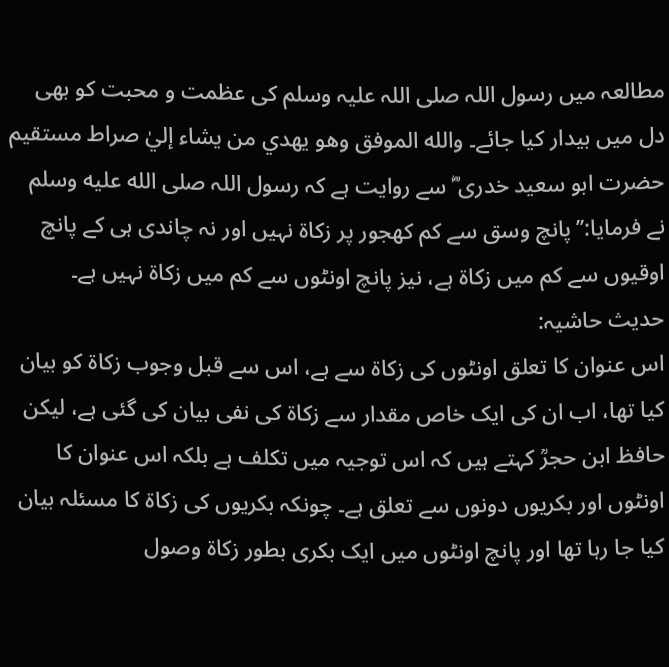مطالعہ میں رسول اللہ صلی اللہ علیہ وسلم کی عظمت و محبت کو بھی دل میں بیدار کیا جائے۔ والله الموفق وهو يهدي من يشاء إليٰ صراط مستقيم
حضرت ابو سعید خدری ؓ سے روایت ہے کہ رسول اللہ صلى الله عليه وسلم نے فرمایا:’’پانچ وسق سے کم کھجور پر زکاۃ نہیں اور نہ چاندی ہی کے پانچ اوقیوں سے کم میں زکاۃ ہے، نیز پانچ اونٹوں سے کم میں زکاۃ نہیں ہے۔
حدیث حاشیہ:
اس عنوان کا تعلق اونٹوں کی زکاۃ سے ہے، اس سے قبل وجوب زکاۃ کو بیان کیا تھا، اب ان کی ایک خاص مقدار سے زکاۃ کی نفی بیان کی گئی ہے، لیکن حافظ ابن حجرؒ کہتے ہیں کہ اس توجیہ میں تکلف ہے بلکہ اس عنوان کا اونٹوں اور بکریوں دونوں سے تعلق ہے۔ چونکہ بکریوں کی زکاۃ کا مسئلہ بیان کیا جا رہا تھا اور پانچ اونٹوں میں ایک بکری بطور زکاۃ وصول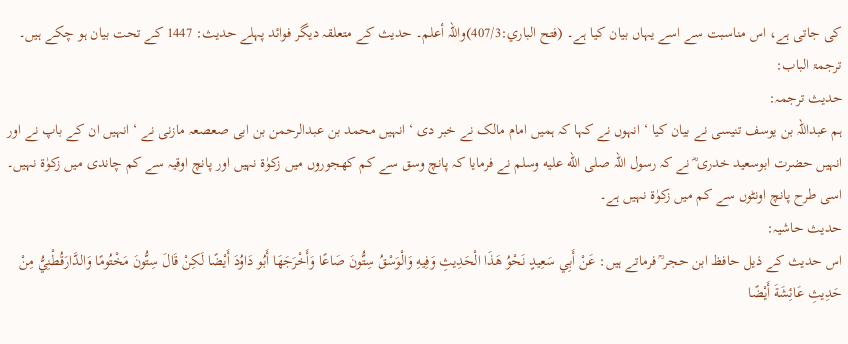کی جاتی ہے، اس مناسبت سے اسے یہاں بیان کیا ہے۔ (فتح الباري:407/3)واللہ أعلم۔ حدیث کے متعلقہ دیگر فوائد پہلے حدیث: 1447 کے تحت بیان ہو چکے ہیں۔
ترجمۃ الباب:
حدیث ترجمہ:
ہم عبداللہ بن یوسف تنیسی نے بیان کیا ‘ انہوں نے کہا کہ ہمیں امام مالک نے خبر دی ‘ انہیں محمد بن عبدالرحمن بن ابی صعصعہ مازنی نے ‘ انہیں ان کے باپ نے اور انہیں حضرت ابوسعید خدری ؓ نے کہ رسول اللہ صلى الله عليه وسلم نے فرمایا کہ پانچ وسق سے کم کھجوروں میں زکوٰۃ نہیں اور پانچ اوقیہ سے کم چاندی میں زکوٰۃ نہیں۔ اسی طرح پانچ اونٹوں سے کم میں زکوٰۃ نہیں ہے۔
حدیث حاشیہ:
اس حدیث کے ذیل حافظ ابن حجر ؒ فرماتے ہیں: عَنْ أَبِي سَعِيدٍ نَحْوُ هَذَا الْحَدِيثِ وَفِيهِ وَالْوَسْقُ سِتُّونَ صَاعًا وَأَخْرَجَهَا أَبُو دَاوُدَ أَيْضًا لَكِنْ قَالَ سِتُّونَ مَخْتُومًا وَالدَّارَقُطْنِيُّ مِنْ حَدِيثِ عَائِشَةَ أَيْضًا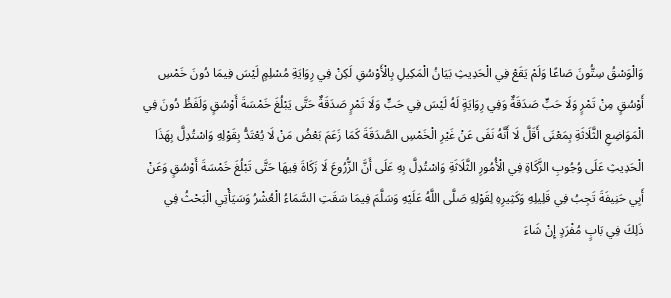وَالْوَسْقُ سِتُّونَ صَاعًا وَلَمْ يَقَعْ فِي الْحَدِيثِ بَيَانُ الْمَكِيلِ بِالْأَوْسُقِ لَكِنْ فِي رِوَايَةِ مُسْلِمٍ لَيْسَ فِيمَا دُونَ خَمْسِ أَوْسُقٍ مِنْ تَمْرٍ وَلَا حَبٍّ صَدَقَةٌ وَفِي رِوَايَةٍ لَهُ لَيْسَ فِي حَبٍّ وَلَا تَمْرٍ صَدَقَةٌ حَتَّى يَبْلُغَ خَمْسَةَ أَوْسُقٍ وَلَفَظُ دُونَ فِي الْمَوَاضِعِ الثَّلَاثَةِ بِمَعْنَى أَقَلَّ لَا أَنَّهُ نَفَى عَنْ غَيْرِ الْخَمْسِ الصَّدَقَةَ كَمَا زَعَمَ بَعْضُ مَنْ لَا يُعْتَدُّ بِقَوْلِهِ وَاسْتُدِلَّ بِهَذَا الْحَدِيثِ عَلَى وُجُوبِ الزَّكَاةِ فِي الْأُمُورِ الثَّلَاثَةِ وَاسْتُدِلَّ بِهِ عَلَى أَنَّ الزُّرُوعَ لَا زَكَاةَ فِيهَا حَتَّى تَبْلُغَ خَمْسَةَ أَوْسُقٍ وَعَنْ أَبِي حَنِيفَةَ تَجِبُ فِي قَلِيلِهِ وَكَثِيرِهِ لِقَوْلِهِ صَلَّى اللَّهُ عَلَيْهِ وَسَلَّمَ فِيمَا سَقَتِ السَّمَاءُ الْعُشْرُ وَسَيَأْتِي الْبَحْثُ فِي ذَلِكَ فِي بَابٍ مُفْرَدٍ إِنْ شَاءَ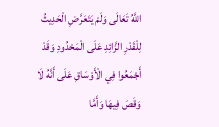اللَّهُ تَعَالَى وَلَمْ يَتَعَرَّضِ الْحَدِيثُ لِلْقَدْرِ الزَّائِدِ عَلَى الْمَحْدُودِ وَقَدْ أَجْمَعُوا فِي الْأَوْسَاقِ عَلَى أَنَّهُ لَا وَقَصَ فِيهَا وَأَمَّا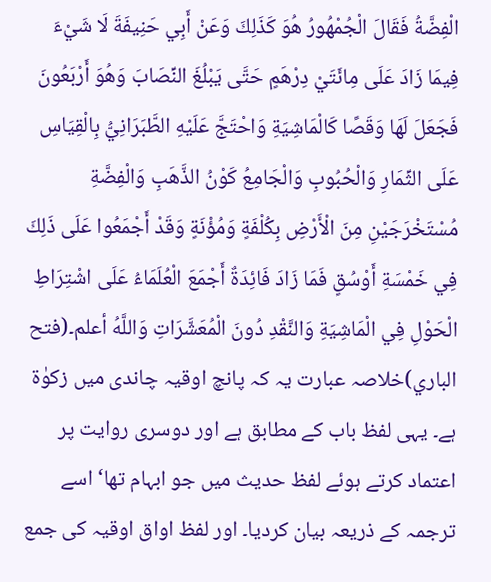الْفِضَّةُ فَقَالَ الْجُمْهُورُ هُوَ كَذَلِكَ وَعَنْ أَبِي حَنِيفَةَ لَا شَيْءَ فِيمَا زَادَ عَلَى مِائَتَيْ دِرْهَمٍ حَتَّى يَبْلُغَ النِّصَابَ وَهُوَ أَرْبَعُونَ فَجَعَلَ لَهَا وَقَصًا كَالْمَاشِيَةِ وَاحْتَجَّ عَلَيْهِ الطَّبَرَانِيُّ بِالْقِيَاسِ عَلَى الثِّمَارِ وَالْحُبُوبِ وَالْجَامِعُ كَوْنُ الذَّهَبِ وَالْفِضَّةِ مُسْتَخْرَجَيْنِ مِنَ الْأَرْضِ بِكُلْفَةٍ وَمُؤْنَةٍ وَقَدْ أَجْمَعُوا عَلَى ذَلِكَ فِي خَمْسَةِ أَوْسُقٍ فَمَا زَادَ فَائِدَةٌ أَجْمَعَ الْعُلَمَاءُ عَلَى اشْتِرَاطِ الْحَوْلِ فِي الْمَاشِيَةِ وَالنَّقْدِ دُونَ الْمُعَشَّرَاتِ وَاللَّهُ أعلم۔(فتح الباري)خلاصہ عبارت یہ کہ پانچ اوقیہ چاندی میں زکوٰۃ ہے۔ یہی لفظ باب کے مطابق ہے اور دوسری روایت پر اعتماد کرتے ہوئے لفظ حدیث میں جو ابہام تھا‘ اسے ترجمہ کے ذریعہ بیان کردیا۔ اور لفظ اواق اوقیہ کی جمع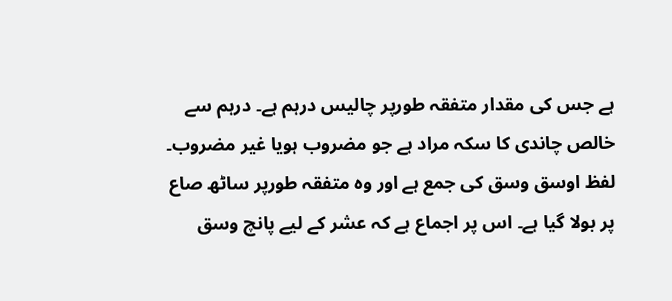ہے جس کی مقدار متفقہ طورپر چالیس درہم ہے۔ درہم سے خالص چاندی کا سکہ مراد ہے جو مضروب ہویا غیر مضروب۔ لفظ اوسق وسق کی جمع ہے اور وہ متفقہ طورپر ساٹھ صاع پر بولا گیا ہے۔ اس پر اجماع ہے کہ عشر کے لیے پانچ وسق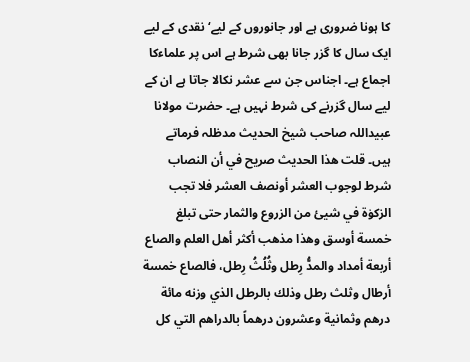کا ہونا ضروری ہے اور جانوروں کے لیے‘ نقدی کے لیے ایک سال کا گزر جانا بھی شرط ہے اس پر علماءکا اجماع ہے۔ اجناس جن سے عشر نکالا جاتا ہے ان کے لیے سال گزرنے کی شرط نہیں ہے۔ حضرت مولانا عبیداللہ صاحب شیخ الحدیث مدظلہ فرماتے ہیں۔ قلت هذا الحدیث صریح في أن النصاب شرط لوجوب العشر أونصف العشر فلا تجب الزکوٰة في شيئ من الزروع والثمار حتی تبلغ خمسة أوسق وهذا مذهب أکثر أهل العلم والصاع أربعة أمداد والمدُّ رِطل وثُلُثُ رِطل، فالصاع خمسة أرطال وثلث رطل وذلك بالرطل الذي وزنه مائة درهم وثمانية وعشرون درهماً بالدراهم التي كل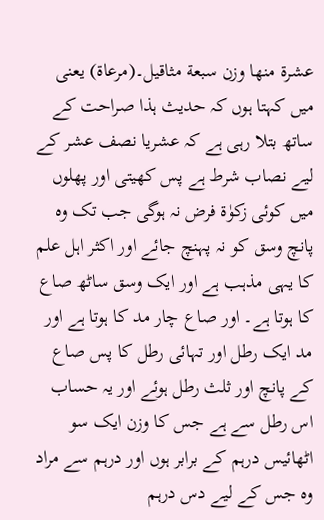عشرة منها وزن سبعة مثاقيل۔(مرعاة) یعنی میں کہتا ہوں کہ حدیث ہذا صراحت کے ساتھ بتلا رہی ہے کہ عشریا نصف عشر کے لیے نصاب شرط ہے پس کھیتی اور پھلوں میں کوئی زکوٰۃ فرض نہ ہوگی جب تک وہ پانچ وسق کو نہ پہنچ جائے اور اکثر اہل علم کا یہی مذہب ہے اور ایک وسق ساٹھ صاع کا ہوتا ہے۔ اور صاع چار مد کا ہوتا ہے اور مد ایک رطل اور تہائی رطل کا پس صاع کے پانچ اور ثلث رطل ہوئے اور یہ حساب اس رطل سے ہے جس کا وزن ایک سو اٹھائیس درہم کے برابر ہوں اور درہم سے مراد وہ جس کے لیے دس درہم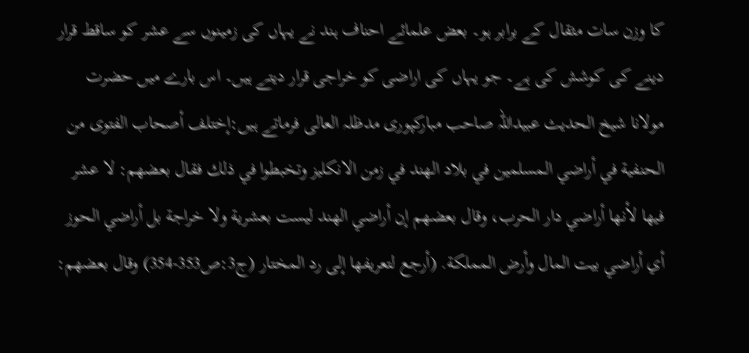کا وزن سات مثقال کے برابر ہو۔ بعض علمائے احناف ہند نے یہاں کی زمینوں سے عشر کو ساقط قرار دینے کی کوشش کی ہے۔ جو یہاں کی اراضی کو خراجی قرار دیتے ہیں۔ اس بارے میں حضرت مولانا شیخ الحدیث عبیداللہ صاحب مبارکپوری مدظلہ العالی فرماتے ہیں:إختلف أصحاب الفتوى من الحنفية في أراضي المسلمين في بلاد الهند في زمن الانكليز وتخبطوا في ذلك فقال بعضهم: لا عشر فيها لأنها أراضي دار الحرب، وقال بعضهم إن أراضي الهند ليست بعشرية ولا خراجة بل أراضي الحوز أي أراضي بيت المال وأرض المملكة. (أرجع لتعريفها إلى رد المختار (ج3:ص353-354) وقال بعضهم: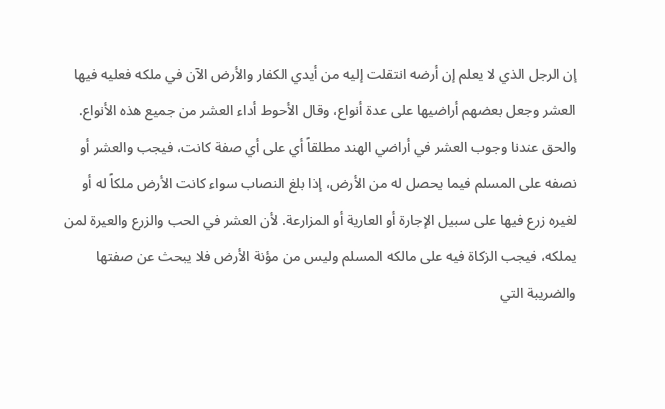إن الرجل الذي لا يعلم إن أرضه انتقلت إليه من أيدي الكفار والأرض الآن في ملكه فعليه فيها العشر وجعل بعضهم أراضيها على عدة أنواع، وقال الأحوط أداء العشر من جميع هذه الأنواع. والحق عندنا وجوب العشر في أراضي الهند مطلقاً أي على أي صفة كانت، فيجب والعشر أو نصفه على المسلم فيما يحصل له من الأرض، إذا بلغ النصاب سواء كانت الأرض ملكاً له أو لغيره زرع فيها على سبيل الإجارة أو العارية أو المزارعة. لأن العشر في الحب والزرع والعيرة لمن يملكه، فيجب الزكاة فيه على مالكه المسلم وليس من مؤنة الأرض فلا يبحث عن صفتها والضريبة التي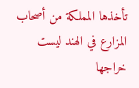تأخذها المملكة من أصحاب المزارع في الهند ليست خراجها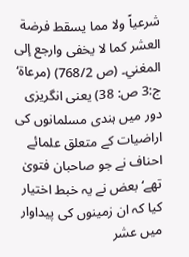شرعياً ولا مما يسقط فرضة العشر كما لا يخفى وارجع إلى المغني۔ (ص 768/2) (مرعاة‘ ج:3 ص: 38) یعنی انگریزی دور میں ہندی مسلمانوں کی اراضیات کے متعلق علمائے احناف نے جو صاحبان فتویٰ تھے‘ بعض نے یہ خبط اختیار کیا کہ ان زمینوں کی پیداوار میں عشر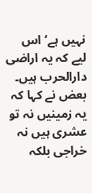نہیں ہے‘ اس لیے کہ یہ اراضی دارالحرب ہیں۔ بعض نے کہا کہ یہ زمینیں نہ تو عشری ہیں نہ خراجی بلکہ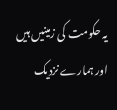یہ حکومت کی زمینیں ہیں اور ہمارے نزدیک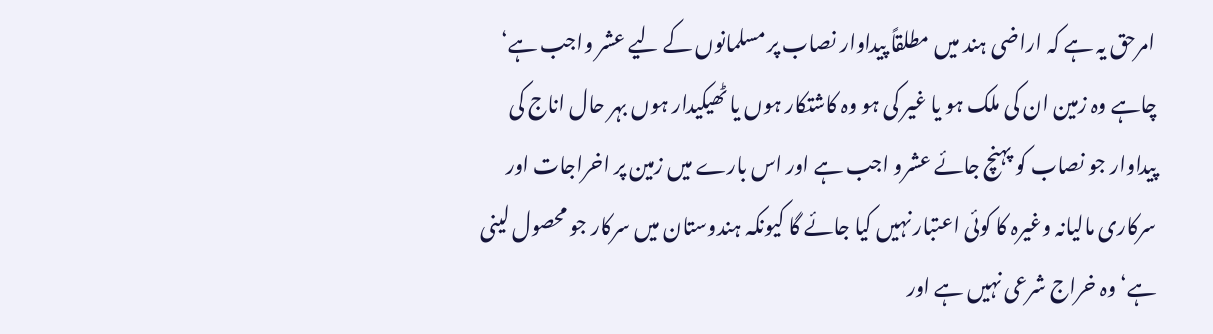امرحق یہ ہے کہ اراضی ہند میں مطلقاً پیداوار نصاب پر مسلمانوں کے لیے عشر واجب ہے‘ چاہے وہ زمین ان کی ملک ہو یا غیر کی ہو وہ کاشتکار ہوں یا ٹھیکیدار ہوں بہر حال اناج کی پیداوار جو نصاب کو پہنچ جائے عشرو اجب ہے اور اس بارے میں زمین پر اخراجات اور سرکاری مالیانہ وغیرہ کا کوئی اعتبار نہیں کیا جائے گا کیونکہ ہندوستان میں سرکار جو محصول لینی ہے‘ وہ خراج شرعی نہیں ہے اور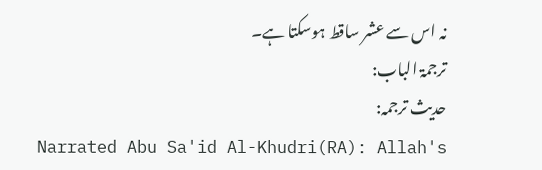نہ اس سے عشر ساقط ہوسکتا ہے۔
ترجمۃ الباب:
حدیث ترجمہ:
Narrated Abu Sa'id Al-Khudri(RA): Allah's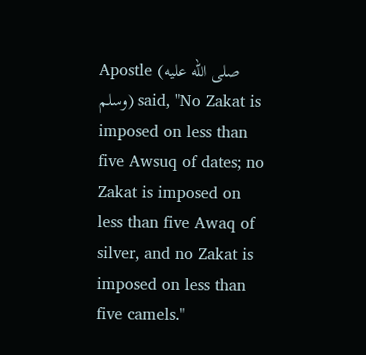Apostle (صلى الله عليه وسلم) said, "No Zakat is imposed on less than five Awsuq of dates; no Zakat is imposed on less than five Awaq of silver, and no Zakat is imposed on less than five camels."